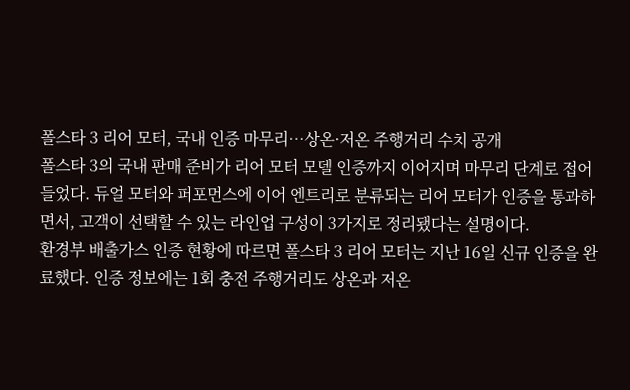폴스타 3 리어 모터, 국내 인증 마무리…상온·저온 주행거리 수치 공개
폴스타 3의 국내 판매 준비가 리어 모터 모델 인증까지 이어지며 마무리 단계로 접어들었다. 듀얼 모터와 퍼포먼스에 이어 엔트리로 분류되는 리어 모터가 인증을 통과하면서, 고객이 선택할 수 있는 라인업 구성이 3가지로 정리됐다는 설명이다.
환경부 배출가스 인증 현황에 따르면 폴스타 3 리어 모터는 지난 16일 신규 인증을 완료했다. 인증 정보에는 1회 충전 주행거리도 상온과 저온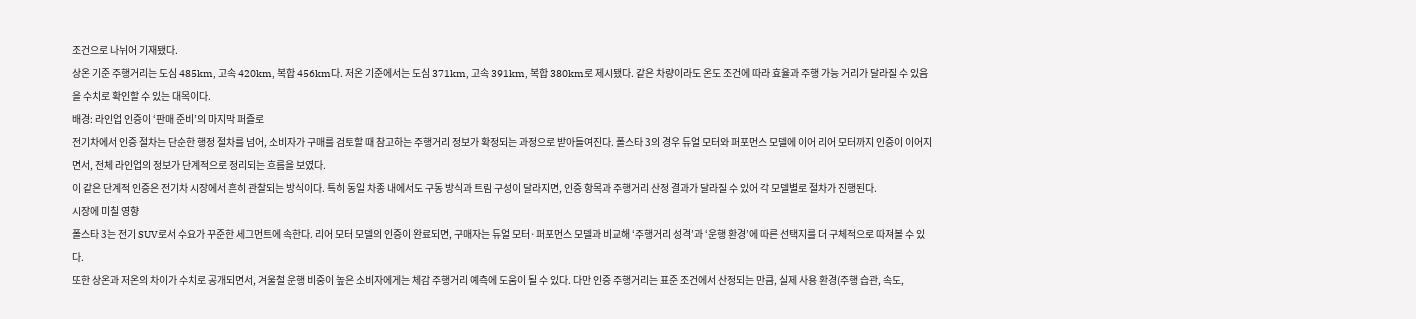조건으로 나뉘어 기재됐다.
상온 기준 주행거리는 도심 485km, 고속 420km, 복합 456km다. 저온 기준에서는 도심 371km, 고속 391km, 복합 380km로 제시됐다. 같은 차량이라도 온도 조건에 따라 효율과 주행 가능 거리가 달라질 수 있음을 수치로 확인할 수 있는 대목이다.
배경: 라인업 인증이 ‘판매 준비’의 마지막 퍼즐로
전기차에서 인증 절차는 단순한 행정 절차를 넘어, 소비자가 구매를 검토할 때 참고하는 주행거리 정보가 확정되는 과정으로 받아들여진다. 폴스타 3의 경우 듀얼 모터와 퍼포먼스 모델에 이어 리어 모터까지 인증이 이어지면서, 전체 라인업의 정보가 단계적으로 정리되는 흐름을 보였다.
이 같은 단계적 인증은 전기차 시장에서 흔히 관찰되는 방식이다. 특히 동일 차종 내에서도 구동 방식과 트림 구성이 달라지면, 인증 항목과 주행거리 산정 결과가 달라질 수 있어 각 모델별로 절차가 진행된다.
시장에 미칠 영향
폴스타 3는 전기 SUV로서 수요가 꾸준한 세그먼트에 속한다. 리어 모터 모델의 인증이 완료되면, 구매자는 듀얼 모터·퍼포먼스 모델과 비교해 ‘주행거리 성격’과 ‘운행 환경’에 따른 선택지를 더 구체적으로 따져볼 수 있다.
또한 상온과 저온의 차이가 수치로 공개되면서, 겨울철 운행 비중이 높은 소비자에게는 체감 주행거리 예측에 도움이 될 수 있다. 다만 인증 주행거리는 표준 조건에서 산정되는 만큼, 실제 사용 환경(주행 습관, 속도,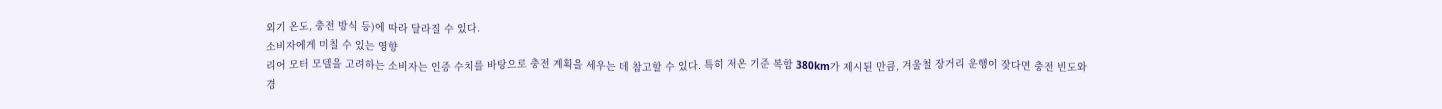외기 온도, 충전 방식 등)에 따라 달라질 수 있다.
소비자에게 미칠 수 있는 영향
리어 모터 모델을 고려하는 소비자는 인증 수치를 바탕으로 충전 계획을 세우는 데 참고할 수 있다. 특히 저온 기준 복합 380km가 제시된 만큼, 겨울철 장거리 운행이 잦다면 충전 빈도와 경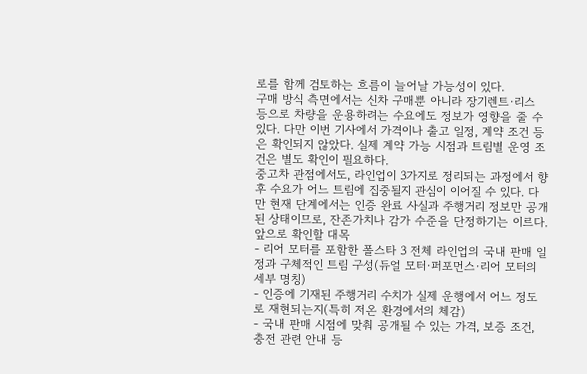로를 함께 검토하는 흐름이 늘어날 가능성이 있다.
구매 방식 측면에서는 신차 구매뿐 아니라 장기렌트·리스 등으로 차량을 운용하려는 수요에도 정보가 영향을 줄 수 있다. 다만 이번 기사에서 가격이나 출고 일정, 계약 조건 등은 확인되지 않았다. 실제 계약 가능 시점과 트림별 운영 조건은 별도 확인이 필요하다.
중고차 관점에서도, 라인업이 3가지로 정리되는 과정에서 향후 수요가 어느 트림에 집중될지 관심이 이어질 수 있다. 다만 현재 단계에서는 인증 완료 사실과 주행거리 정보만 공개된 상태이므로, 잔존가치나 감가 수준을 단정하기는 이르다.
앞으로 확인할 대목
- 리어 모터를 포함한 폴스타 3 전체 라인업의 국내 판매 일정과 구체적인 트림 구성(듀얼 모터·퍼포먼스·리어 모터의 세부 명칭)
- 인증에 기재된 주행거리 수치가 실제 운행에서 어느 정도로 재현되는지(특히 저온 환경에서의 체감)
- 국내 판매 시점에 맞춰 공개될 수 있는 가격, 보증 조건, 충전 관련 안내 등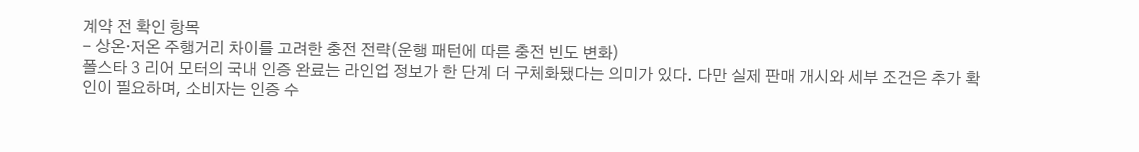계약 전 확인 항목
- 상온·저온 주행거리 차이를 고려한 충전 전략(운행 패턴에 따른 충전 빈도 변화)
폴스타 3 리어 모터의 국내 인증 완료는 라인업 정보가 한 단계 더 구체화됐다는 의미가 있다. 다만 실제 판매 개시와 세부 조건은 추가 확인이 필요하며, 소비자는 인증 수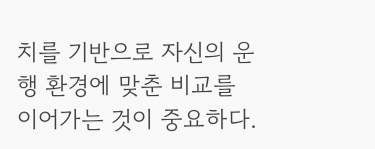치를 기반으로 자신의 운행 환경에 맞춘 비교를 이어가는 것이 중요하다.